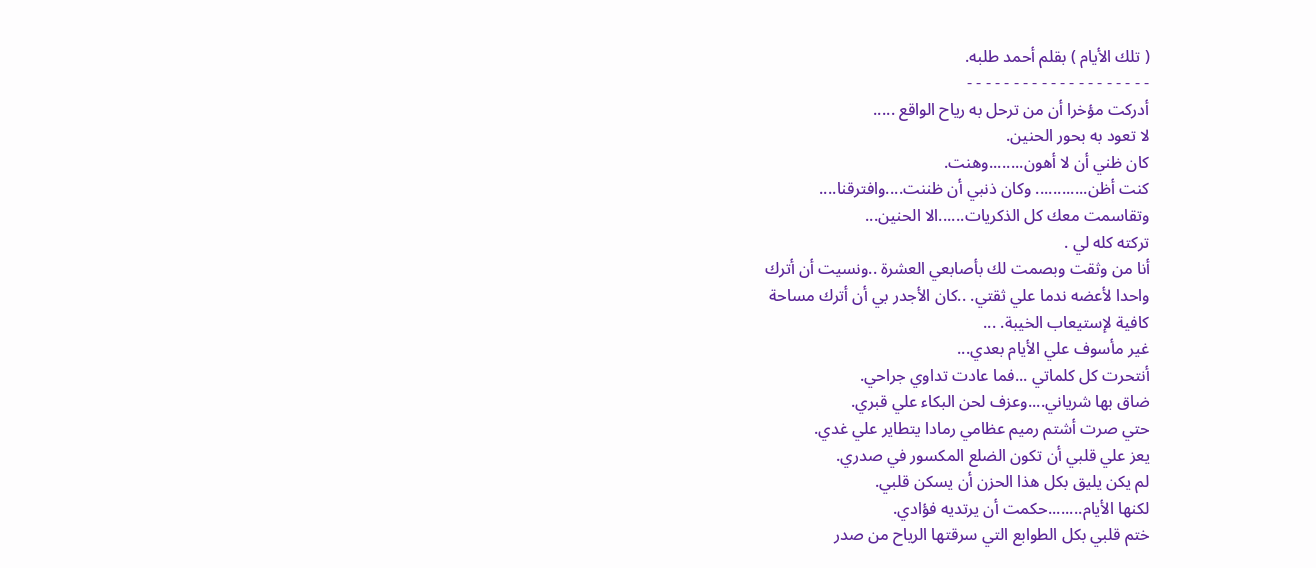( تلك الأيام ) بقلم أحمد طلبه.
- - - - - - - - - - - - - - - - - - - -
أدركت مؤخرا أن من ترحل به رياح الواقع .....
لا تعود به بحور الحنين.
كان ظني أن لا أهون........وهنت.
كنت أظن............ وكان ذنبي أن ظننت....وافترقنا....
وتقاسمت معك كل الذكريات......الا الحنين...
تركته كله لي .
أنا من وثقت وبصمت لك بأصابعي العشرة ..ونسيت أن أترك
واحدا لأعضه ندما علي ثقتي. ..كان الأجدر بي أن أترك مساحة
كافية لإستيعاب الخيبة. ...
غير مأسوف علي الأيام بعدي...
أنتحرت كل كلماتي ...فما عادت تداوي جراحي.
ضاق بها شرياني....وعزف لحن البكاء علي قبري.
حتي صرت أشتم رميم عظامي رمادا يتطاير علي غدي.
يعز علي قلبي أن تكون الضلع المكسور في صدري.
لم يكن يليق بكل هذا الحزن أن يسكن قلبي.
لكنها الأيام........حكمت أن يرتديه فؤادي.
ختم قلبي بكل الطوابع التي سرقتها الرياح من صدر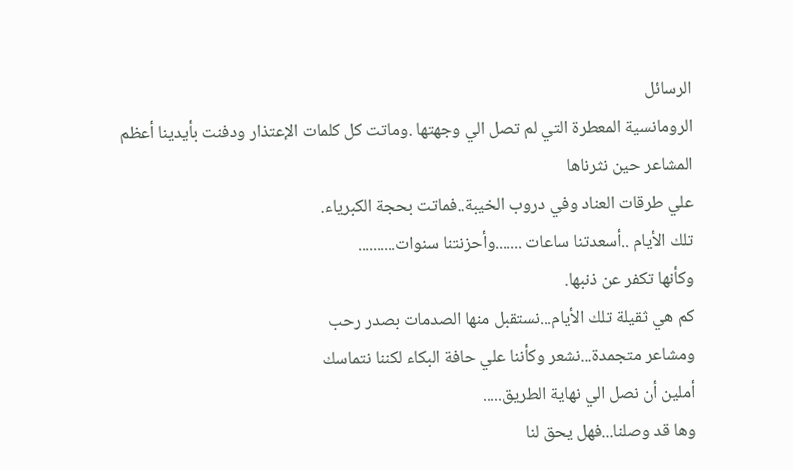الرسائل
الرومانسية المعطرة التي لم تصل الي وجهتها .وماتت كل كلمات الإعتذار ودفنت بأيدينا أعظم المشاعر حين نثرناها
علي طرقات العناد وفي دروب الخيبة..فماتت بحجة الكبرياء.
تلك الأيام ..أسعدتنا ساعات .......وأحزنتنا سنوات..........
وكأنها تكفر عن ذنبها.
كم هي ثقيلة تلك الأيام...نستقبل منها الصدمات بصدر رحب
ومشاعر متجمدة...نشعر وكأننا علي حافة البكاء لكننا نتماسك
أملين أن نصل الي نهاية الطريق.....
وها قد وصلنا...فهل يحق لنا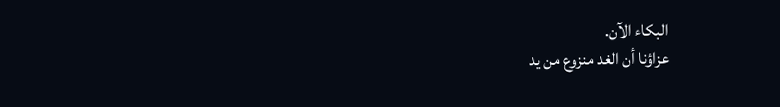البكاء الآن.
عزاؤنا أن الغد منزوع من يد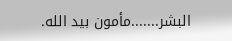البشر.......مأمون بيد الله.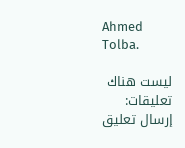Ahmed Tolba.

ليست هناك تعليقات:
إرسال تعليق